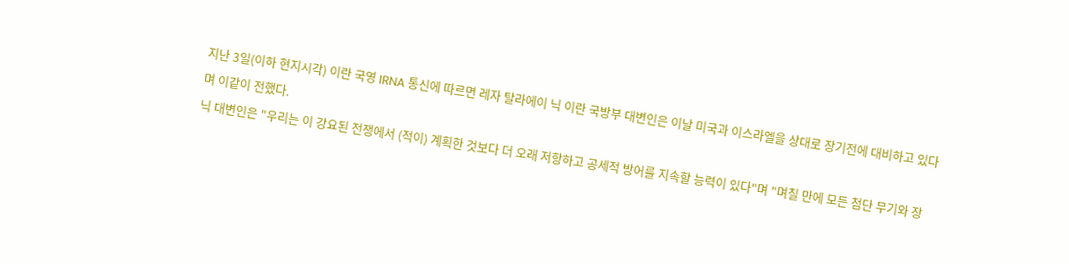지난 3일(이하 현지시각) 이란 국영 IRNA 통신에 따르면 레자 탈라에이 닉 이란 국방부 대변인은 이날 미국과 이스라엘을 상대로 장기전에 대비하고 있다며 이같이 전했다.
닉 대변인은 "우리는 이 강요된 전쟁에서 (적이) 계획한 것보다 더 오래 저항하고 공세적 방어를 지속할 능력이 있다"며 "며칠 만에 모든 첨단 무기와 장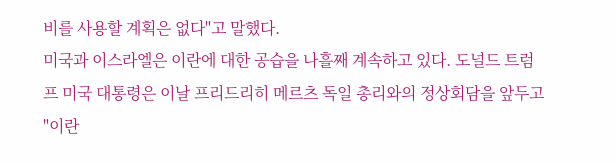비를 사용할 계획은 없다"고 말했다.
미국과 이스라엘은 이란에 대한 공습을 나흘째 계속하고 있다. 도널드 트럼프 미국 대통령은 이날 프리드리히 메르츠 독일 총리와의 정상회담을 앞두고 "이란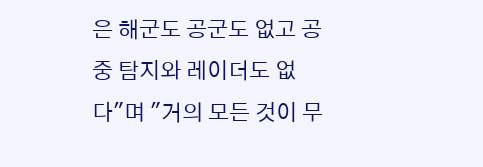은 해군도 공군도 없고 공중 탐지와 레이더도 없다"며 "거의 모든 것이 무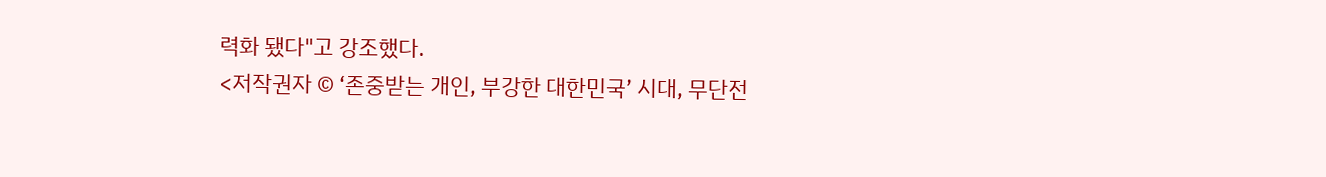력화 됐다"고 강조했다.
<저작권자 © ‘존중받는 개인, 부강한 대한민국’ 시대, 무단전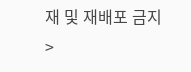재 및 재배포 금지>